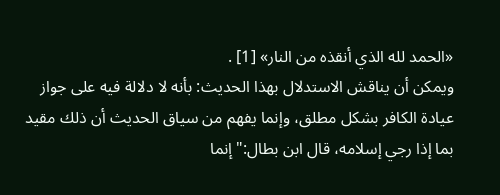«الحمد لله الذي أنقذه من النار» [1] .
ويمكن أن يناقش الاستدلال بهذا الحديث: بأنه لا دلالة فيه على جواز عيادة الكافر بشكل مطلق، وإنما يفهم من سياق الحديث أن ذلك مقيد بما إذا رجي إسلامه، قال ابن بطال:"إنما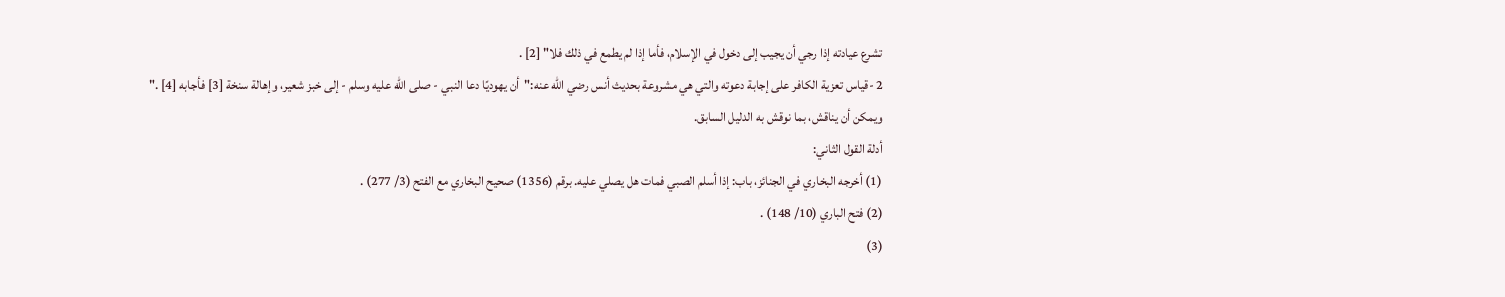تشرع عيادته إذا رجي أن يجيب إلى دخول في الإسلام، فأما إذا لم يطمع في ذلك فلا" [2] .
2 -قياس تعزية الكافر على إجابة دعوته والتي هي مشروعة بحديث أنس رضي الله عنه:"أن يهوديًا دعا النبي - صلى الله عليه وسلم - إلى خبز شعير، وإهالة سنخة [3] فأجابه [4] ."
ويمكن أن يناقش، بما نوقش به الدليل السابق.
أدلة القول الثاني:
(1) أخرجه البخاري في الجنائز، باب: إذا أسلم الصبي فمات هل يصلي عليه. برقم (1356) صحيح البخاري مع الفتح (3/ 277) .
(2) فتح الباري (10/ 148) .
(3)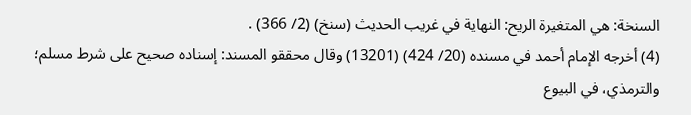السنخة: هي المتغيرة الريح: النهاية في غريب الحديث (سنخ) (2/ 366) .
(4) أخرجه الإمام أحمد في مسنده (20/ 424) (13201) وقال محققو المسند: إسناده صحيح على شرط مسلم؛ والترمذي، في البيوع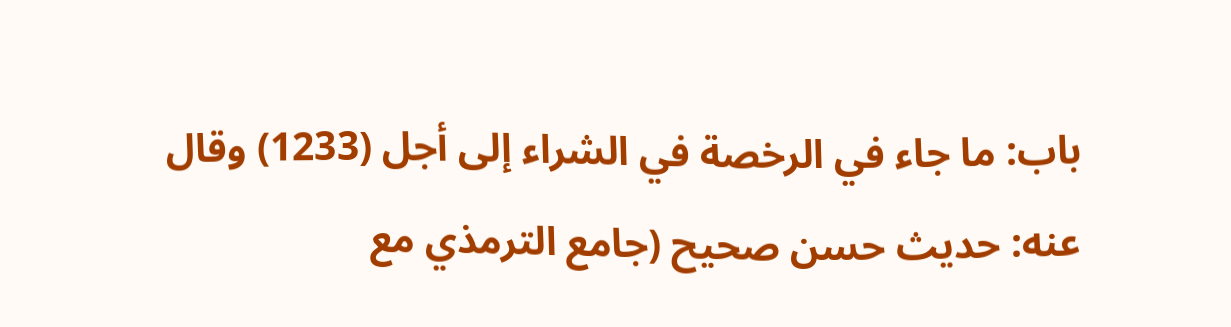باب: ما جاء في الرخصة في الشراء إلى أجل (1233) وقال عنه: حديث حسن صحيح (جامع الترمذي مع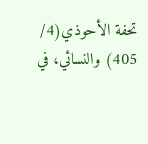تحفة الأحوذي(4/ 405) والنسائي، في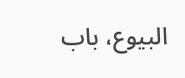البيوع، باب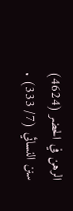الرهن في الحضر (4624) سنن النسائي (7/ 333) .